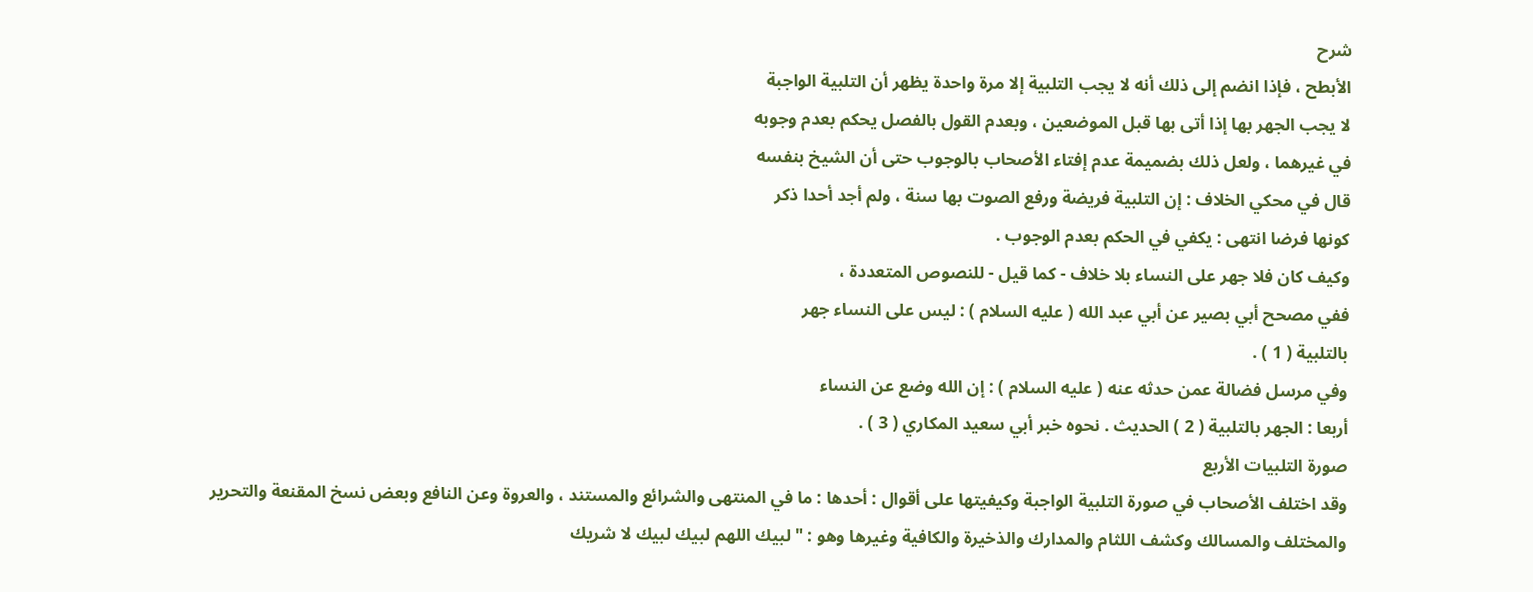شرح
الأبطح ، فإذا انضم إلى ذلك أنه لا يجب التلبية إلا مرة واحدة يظهر أن التلبية الواجبة
لا يجب الجهر بها إذا أتى بها قبل الموضعين ، وبعدم القول بالفصل يحكم بعدم وجوبه
في غيرهما ، ولعل ذلك بضميمة عدم إفتاء الأصحاب بالوجوب حتى أن الشيخ بنفسه
قال في محكي الخلاف : إن التلبية فريضة ورفع الصوت بها سنة ، ولم أجد أحدا ذكر
كونها فرضا انتهى : يكفي في الحكم بعدم الوجوب .
وكيف كان فلا جهر على النساء بلا خلاف - كما قيل - للنصوص المتعددة ،
ففي مصحح أبي بصير عن أبي عبد الله ( عليه السلام ) : ليس على النساء جهر
بالتلبية ( 1 ) .
وفي مرسل فضالة عمن حدثه عنه ( عليه السلام ) : إن الله وضع عن النساء
أربعا : الجهر بالتلبية ( 2 ) الحديث . نحوه خبر أبي سعيد المكاري ( 3 ) .
صورة التلبيات الأربع
وقد اختلف الأصحاب في صورة التلبية الواجبة وكيفيتها على أقوال : أحدها : ما في المنتهى والشرائع والمستند ، والعروة وعن النافع وبعض نسخ المقنعة والتحرير والمختلف والمسالك وكشف اللثام والمدارك والذخيرة والكافية وغيرها وهو : " لبيك اللهم لبيك لبيك لا شريك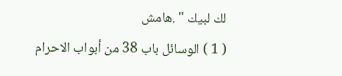لك لبيك " .هامش
( 1 ) الوسائل باب 38 من أبواب الاحرام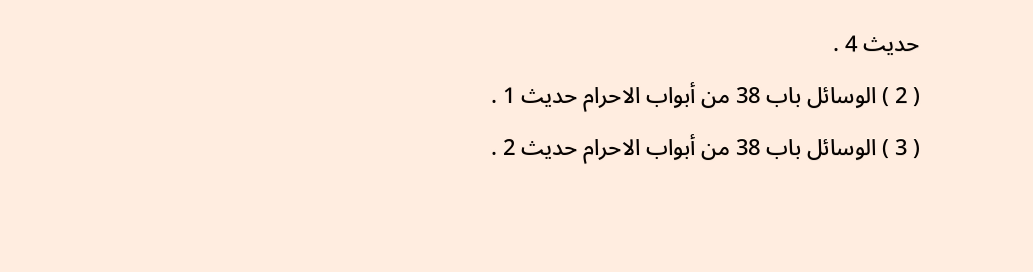حديث 4 .
( 2 ) الوسائل باب 38 من أبواب الاحرام حديث 1 .
( 3 ) الوسائل باب 38 من أبواب الاحرام حديث 2 .